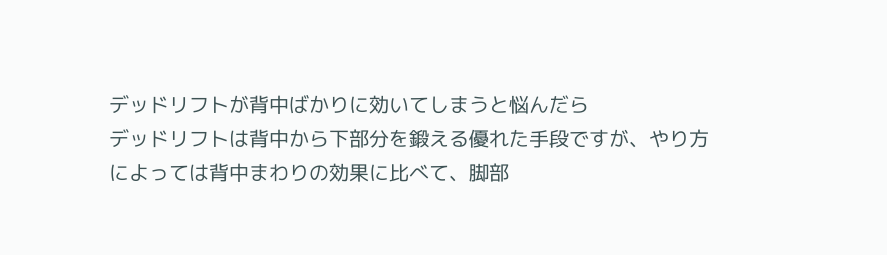デッドリフトが背中ばかりに効いてしまうと悩んだら
デッドリフトは背中から下部分を鍛える優れた手段ですが、やり方によっては背中まわりの効果に比べて、脚部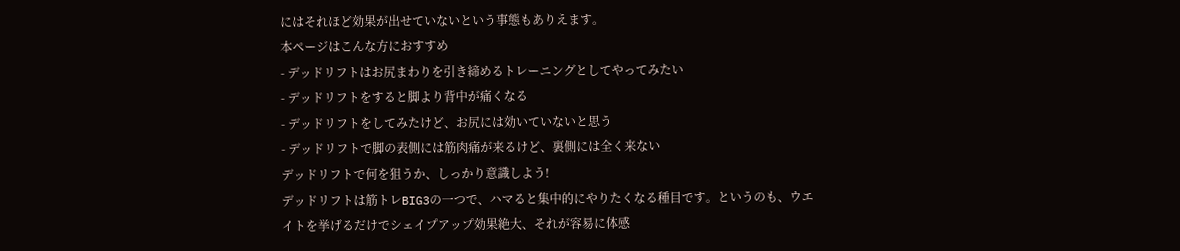にはそれほど効果が出せていないという事態もありえます。
本ページはこんな方におすすめ
- デッドリフトはお尻まわりを引き締めるトレーニングとしてやってみたい
- デッドリフトをすると脚より背中が痛くなる
- デッドリフトをしてみたけど、お尻には効いていないと思う
- デッドリフトで脚の表側には筋肉痛が来るけど、裏側には全く来ない
デッドリフトで何を狙うか、しっかり意識しよう!
デッドリフトは筋トレBIG3の一つで、ハマると集中的にやりたくなる種目です。というのも、ウエイトを挙げるだけでシェイプアップ効果絶大、それが容易に体感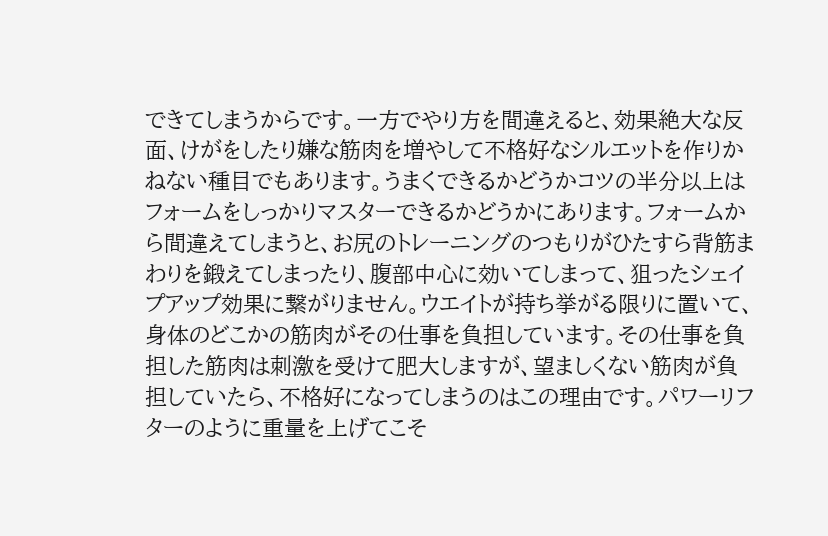できてしまうからです。一方でやり方を間違えると、効果絶大な反面、けがをしたり嫌な筋肉を増やして不格好なシルエットを作りかねない種目でもあります。うまくできるかどうかコツの半分以上はフォームをしっかりマスターできるかどうかにあります。フォームから間違えてしまうと、お尻のトレーニングのつもりがひたすら背筋まわりを鍛えてしまったり、腹部中心に効いてしまって、狙ったシェイプアップ効果に繋がりません。ウエイトが持ち挙がる限りに置いて、身体のどこかの筋肉がその仕事を負担しています。その仕事を負担した筋肉は刺激を受けて肥大しますが、望ましくない筋肉が負担していたら、不格好になってしまうのはこの理由です。パワーリフターのように重量を上げてこそ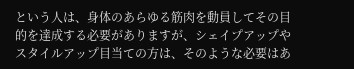という人は、身体のあらゆる筋肉を動員してその目的を達成する必要がありますが、シェイプアップやスタイルアップ目当ての方は、そのような必要はあ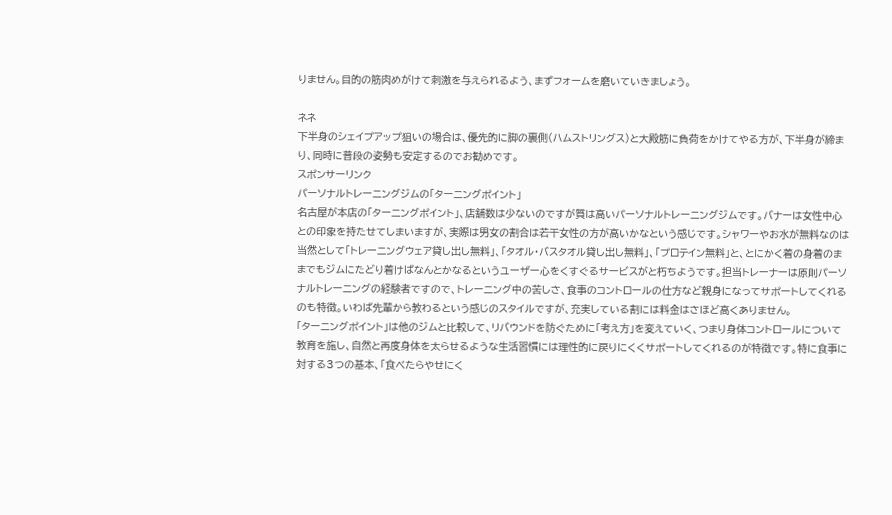りません。目的の筋肉めがけて刺激を与えられるよう、まずフォームを磨いていきましょう。

ネネ
下半身のシェイプアップ狙いの場合は、優先的に脚の裏側(ハムストリングス)と大殿筋に負荷をかけてやる方が、下半身が締まり、同時に普段の姿勢も安定するのでお勧めです。
スポンサーリンク
パーソナルトレーニングジムの「ターニングポイント」
名古屋が本店の「ターニングポイント」、店舗数は少ないのですが質は高いパーソナルトレーニングジムです。バナーは女性中心との印象を持たせてしまいますが、実際は男女の割合は若干女性の方が高いかなという感じです。シャワーやお水が無料なのは当然として「トレーニングウェア貸し出し無料」、「タオル・バスタオル貸し出し無料」、「プロテイン無料」と、とにかく着の身着のままでもジムにたどり着けばなんとかなるというユーザー心をくすぐるサービスがと朽ちようです。担当トレーナーは原則パーソナルトレーニングの経験者ですので、トレーニング中の苦しさ、食事のコントロールの仕方など親身になってサポートしてくれるのも特徴。いわば先輩から教わるという感じのスタイルですが、充実している割には料金はさほど高くありません。
「ターニングポイント」は他のジムと比較して、リバウンドを防ぐために「考え方」を変えていく、つまり身体コントロールについて教育を施し、自然と再度身体を太らせるような生活習慣には理性的に戻りにくくサポートしてくれるのが特徴です。特に食事に対する3つの基本、「食べたらやせにく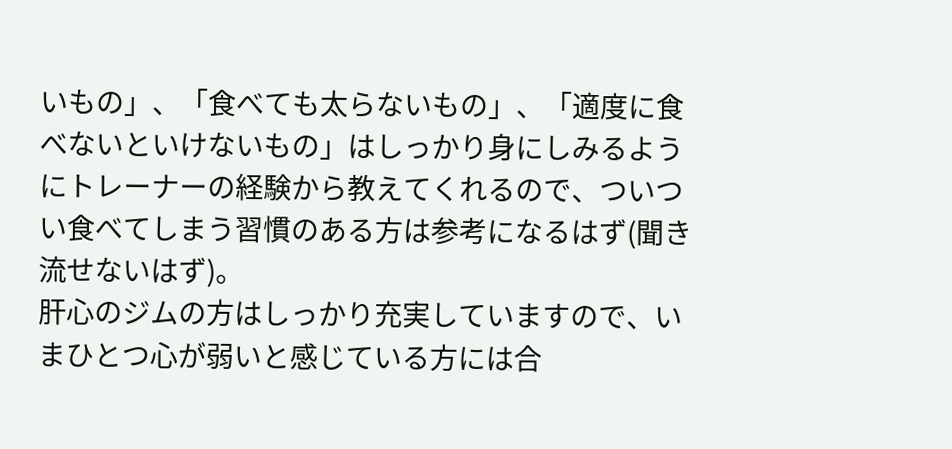いもの」、「食べても太らないもの」、「適度に食べないといけないもの」はしっかり身にしみるようにトレーナーの経験から教えてくれるので、ついつい食べてしまう習慣のある方は参考になるはず(聞き流せないはず)。
肝心のジムの方はしっかり充実していますので、いまひとつ心が弱いと感じている方には合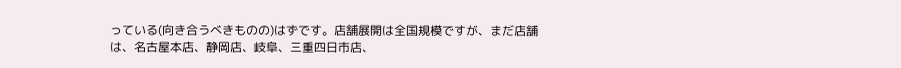っている(向き合うべきものの)はずです。店舗展開は全国規模ですが、まだ店舗は、名古屋本店、静岡店、岐阜、三重四日市店、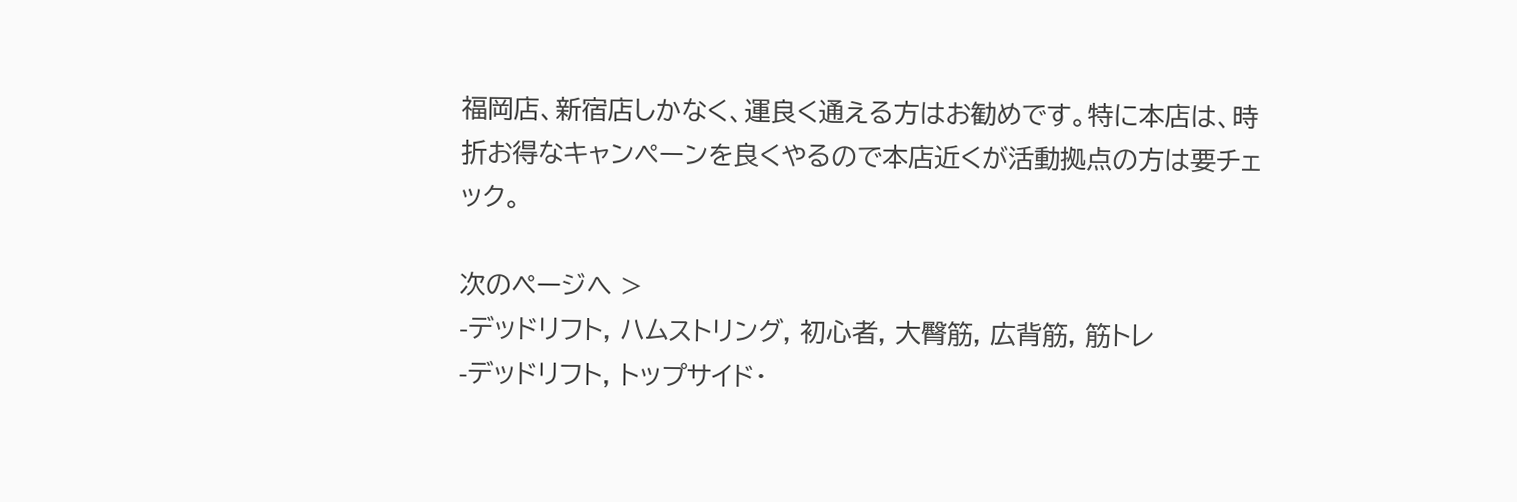福岡店、新宿店しかなく、運良く通える方はお勧めです。特に本店は、時折お得なキャンペーンを良くやるので本店近くが活動拠点の方は要チェック。

次のページへ >
-デッドリフト, ハムストリング, 初心者, 大臀筋, 広背筋, 筋トレ
-デッドリフト, トップサイド・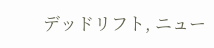デッドリフト, ニュー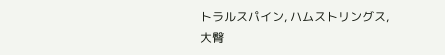トラルスパイン, ハムストリングス, 大臀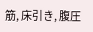筋, 床引き, 腹圧